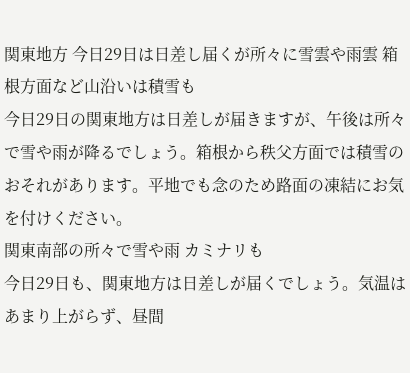関東地方 今日29日は日差し届くが所々に雪雲や雨雲 箱根方面など山沿いは積雪も
今日29日の関東地方は日差しが届きますが、午後は所々で雪や雨が降るでしょう。箱根から秩父方面では積雪のおそれがあります。平地でも念のため路面の凍結にお気を付けください。
関東南部の所々で雪や雨 カミナリも
今日29日も、関東地方は日差しが届くでしょう。気温はあまり上がらず、昼間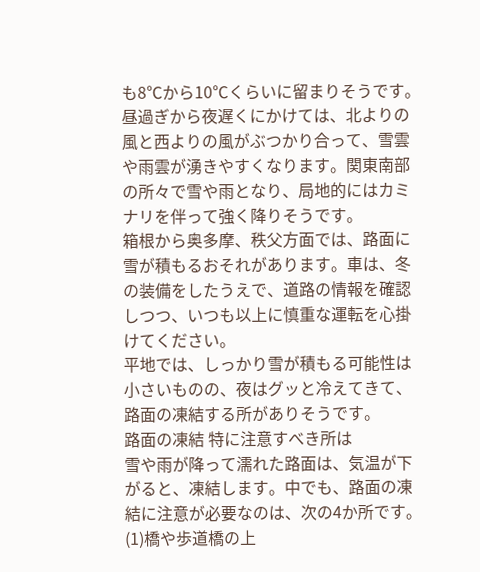も8℃から10℃くらいに留まりそうです。
昼過ぎから夜遅くにかけては、北よりの風と西よりの風がぶつかり合って、雪雲や雨雲が湧きやすくなります。関東南部の所々で雪や雨となり、局地的にはカミナリを伴って強く降りそうです。
箱根から奥多摩、秩父方面では、路面に雪が積もるおそれがあります。車は、冬の装備をしたうえで、道路の情報を確認しつつ、いつも以上に慎重な運転を心掛けてください。
平地では、しっかり雪が積もる可能性は小さいものの、夜はグッと冷えてきて、路面の凍結する所がありそうです。
路面の凍結 特に注意すべき所は
雪や雨が降って濡れた路面は、気温が下がると、凍結します。中でも、路面の凍結に注意が必要なのは、次の4か所です。
(1)橋や歩道橋の上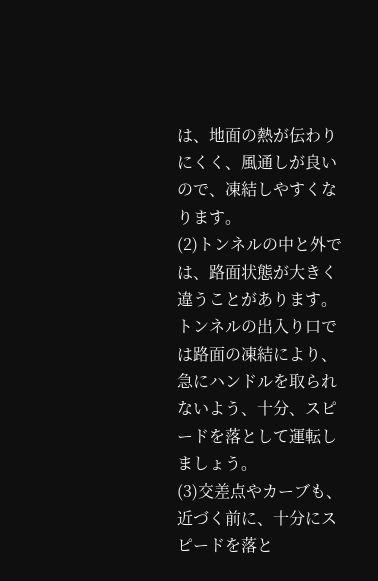は、地面の熱が伝わりにくく、風通しが良いので、凍結しやすくなります。
(2)トンネルの中と外では、路面状態が大きく違うことがあります。トンネルの出入り口では路面の凍結により、急にハンドルを取られないよう、十分、スピードを落として運転しましょう。
(3)交差点やカーブも、近づく前に、十分にスピードを落と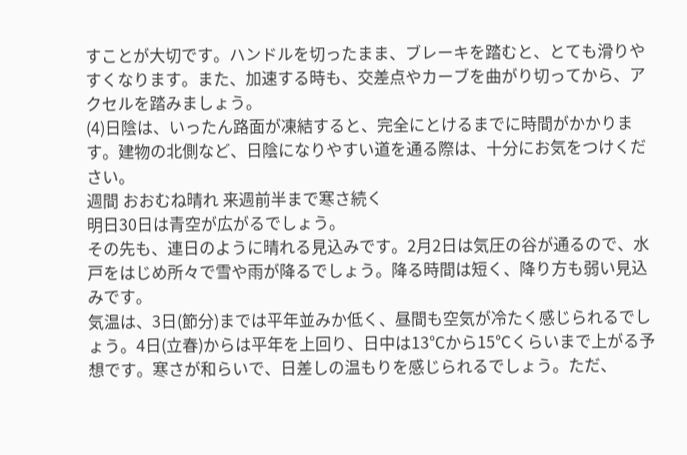すことが大切です。ハンドルを切ったまま、ブレーキを踏むと、とても滑りやすくなります。また、加速する時も、交差点やカーブを曲がり切ってから、アクセルを踏みましょう。
(4)日陰は、いったん路面が凍結すると、完全にとけるまでに時間がかかります。建物の北側など、日陰になりやすい道を通る際は、十分にお気をつけください。
週間 おおむね晴れ 来週前半まで寒さ続く
明日30日は青空が広がるでしょう。
その先も、連日のように晴れる見込みです。2月2日は気圧の谷が通るので、水戸をはじめ所々で雪や雨が降るでしょう。降る時間は短く、降り方も弱い見込みです。
気温は、3日(節分)までは平年並みか低く、昼間も空気が冷たく感じられるでしょう。4日(立春)からは平年を上回り、日中は13℃から15℃くらいまで上がる予想です。寒さが和らいで、日差しの温もりを感じられるでしょう。ただ、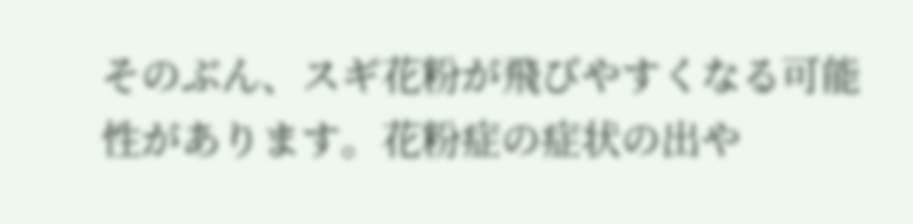そのぶん、スギ花粉が飛びやすくなる可能性があります。花粉症の症状の出や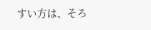すい方は、そろ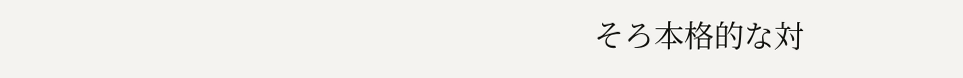そろ本格的な対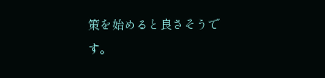策を始めると良さそうです。